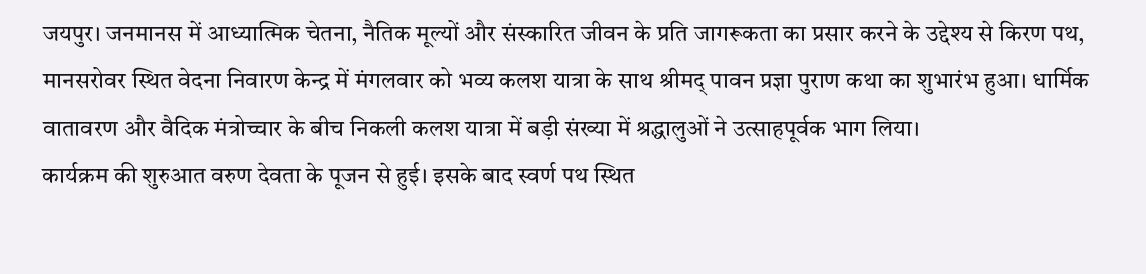जयपुर। जनमानस में आध्यात्मिक चेतना, नैतिक मूल्यों और संस्कारित जीवन के प्रति जागरूकता का प्रसार करने के उद्देश्य से किरण पथ, मानसरोवर स्थित वेदना निवारण केन्द्र में मंगलवार को भव्य कलश यात्रा के साथ श्रीमद् पावन प्रज्ञा पुराण कथा का शुभारंभ हुआ। धार्मिक वातावरण और वैदिक मंत्रोच्चार के बीच निकली कलश यात्रा में बड़ी संख्या में श्रद्धालुओं ने उत्साहपूर्वक भाग लिया।
कार्यक्रम की शुरुआत वरुण देवता के पूजन से हुई। इसके बाद स्वर्ण पथ स्थित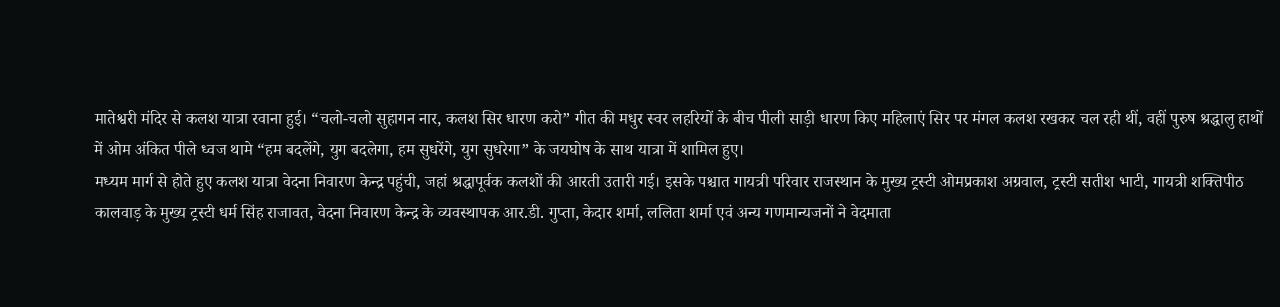मातेश्वरी मंदिर से कलश यात्रा रवाना हुई। “चलो-चलो सुहागन नार, कलश सिर धारण करो” गीत की मधुर स्वर लहरियों के बीच पीली साड़ी धारण किए महिलाएं सिर पर मंगल कलश रखकर चल रही थीं, वहीं पुरुष श्रद्धालु हाथों में ओम अंकित पीले ध्वज थामे “हम बदलेंगे, युग बदलेगा, हम सुधरेंगे, युग सुधरेगा” के जयघोष के साथ यात्रा में शामिल हुए।
मध्यम मार्ग से होते हुए कलश यात्रा वेदना निवारण केन्द्र पहुंची, जहां श्रद्धापूर्वक कलशों की आरती उतारी गई। इसके पश्चात गायत्री परिवार राजस्थान के मुख्य ट्रस्टी ओमप्रकाश अग्रवाल, ट्रस्टी सतीश भाटी, गायत्री शक्तिपीठ कालवाड़ के मुख्य ट्रस्टी धर्म सिंह राजावत, वेदना निवारण केन्द्र के व्यवस्थापक आर.डी. गुप्ता, केदार शर्मा, ललिता शर्मा एवं अन्य गणमान्यजनों ने वेदमाता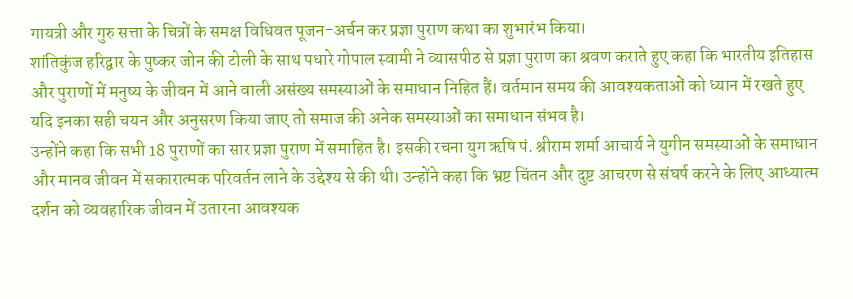गायत्री और गुरु सत्ता के चित्रों के समक्ष विधिवत पूजन-अर्चन कर प्रज्ञा पुराण कथा का शुभारंभ किया।
शांतिकुंज हरिद्वार के पुष्कर जोन की टोली के साथ पधारे गोपाल स्वामी ने व्यासपीठ से प्रज्ञा पुराण का श्रवण कराते हुए कहा कि भारतीय इतिहास और पुराणों में मनुष्य के जीवन में आने वाली असंख्य समस्याओं के समाधान निहित हैं। वर्तमान समय की आवश्यकताओं को ध्यान में रखते हुए यदि इनका सही चयन और अनुसरण किया जाए तो समाज की अनेक समस्याओं का समाधान संभव है।
उन्होंने कहा कि सभी 18 पुराणों का सार प्रज्ञा पुराण में समाहित है। इसकी रचना युग ऋषि पं. श्रीराम शर्मा आचार्य ने युगीन समस्याओं के समाधान और मानव जीवन में सकारात्मक परिवर्तन लाने के उद्देश्य से की थी। उन्होंने कहा कि भ्रष्ट चिंतन और दुष्ट आचरण से संघर्ष करने के लिए आध्यात्म दर्शन को व्यवहारिक जीवन में उतारना आवश्यक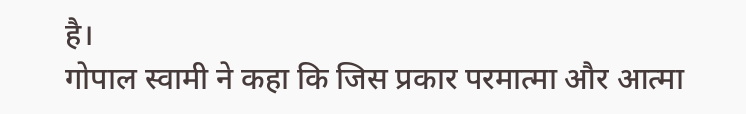है।
गोपाल स्वामी ने कहा कि जिस प्रकार परमात्मा और आत्मा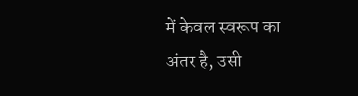में केवल स्वरूप का अंतर है, उसी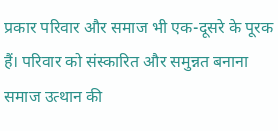प्रकार परिवार और समाज भी एक-दूसरे के पूरक हैं। परिवार को संस्कारित और समुन्नत बनाना समाज उत्थान की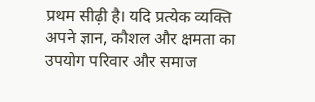प्रथम सीढ़ी है। यदि प्रत्येक व्यक्ति अपने ज्ञान, कौशल और क्षमता का उपयोग परिवार और समाज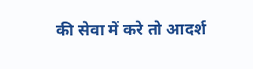की सेवा में करे तो आदर्श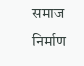समाज निर्माण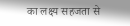का लक्ष्य सहजता से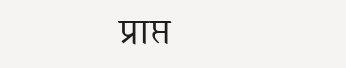प्राप्त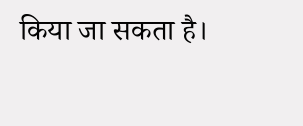किया जा सकता है।